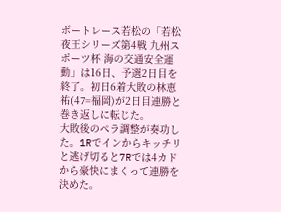ボートレース若松の「若松夜王シリーズ第4戦 九州スポーツ杯 海の交通安全運動」は16日、予選2日目を終了。初日6着大敗の林恵祐(47=福岡)が2日目連勝と巻き返しに転じた。
大敗後のペラ調整が奏功した。1Rでインからキッチリと逃げ切ると7Rでは4カドから豪快にまくって連勝を決めた。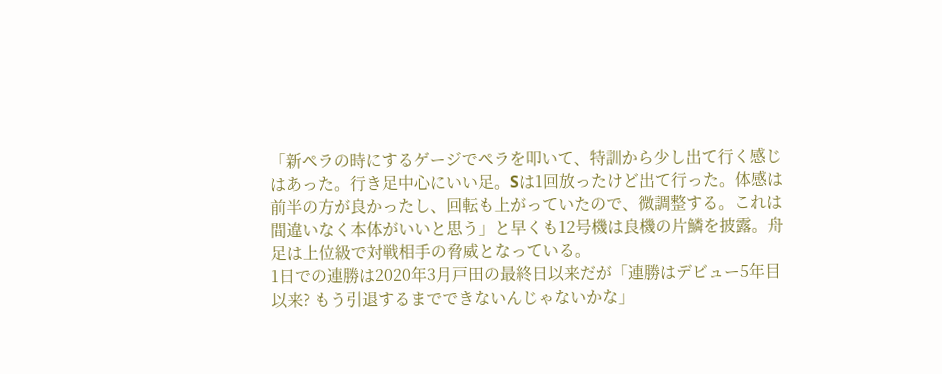「新ペラの時にするゲージでペラを叩いて、特訓から少し出て行く感じはあった。行き足中心にいい足。Sは1回放ったけど出て行った。体感は前半の方が良かったし、回転も上がっていたので、微調整する。これは間違いなく本体がいいと思う」と早くも12号機は良機の片鱗を披露。舟足は上位級で対戦相手の脅威となっている。
1日での連勝は2020年3月戸田の最終日以来だが「連勝はデビュー5年目以来? もう引退するまでできないんじゃないかな」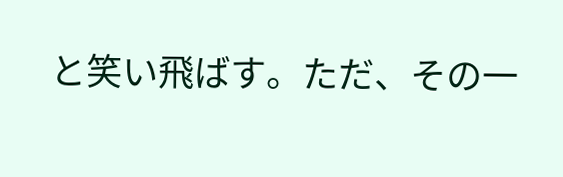と笑い飛ばす。ただ、その一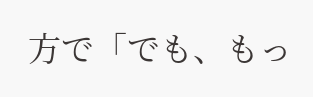方で「でも、もっ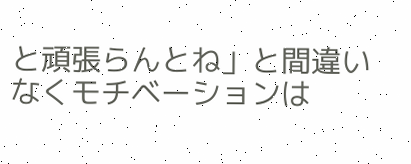と頑張らんとね」と間違いなくモチベーションは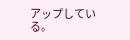アップしている。